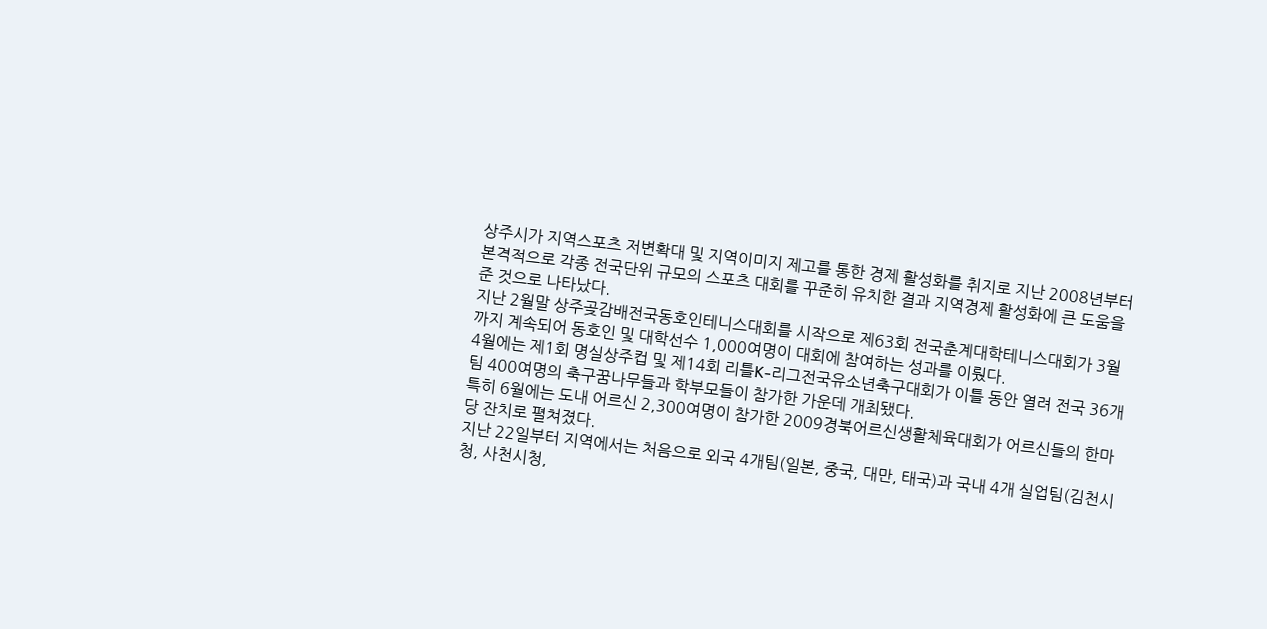상주시가 지역스포츠 저변확대 및 지역이미지 제고를 통한 경제 활성화를 취지로 지난 2008년부터 본격적으로 각종 전국단위 규모의 스포츠 대회를 꾸준히 유치한 결과 지역경제 활성화에 큰 도움을 준 것으로 나타났다.
지난 2월말 상주곶감배전국동호인테니스대회를 시작으로 제63회 전국춘계대학테니스대회가 3월까지 계속되어 동호인 및 대학선수 1,000여명이 대회에 참여하는 성과를 이뤘다.
4월에는 제1회 명실상주컵 및 제14회 리틀K-리그전국유소년축구대회가 이틀 동안 열려 전국 36개팀 400여명의 축구꿈나무들과 학부모들이 참가한 가운데 개최됐다.
특히 6월에는 도내 어르신 2,300여명이 참가한 2009경북어르신생활체육대회가 어르신들의 한마당 잔치로 펼쳐졌다.
지난 22일부터 지역에서는 처음으로 외국 4개팀(일본, 중국, 대만, 태국)과 국내 4개 실업팀(김천시청, 사천시청,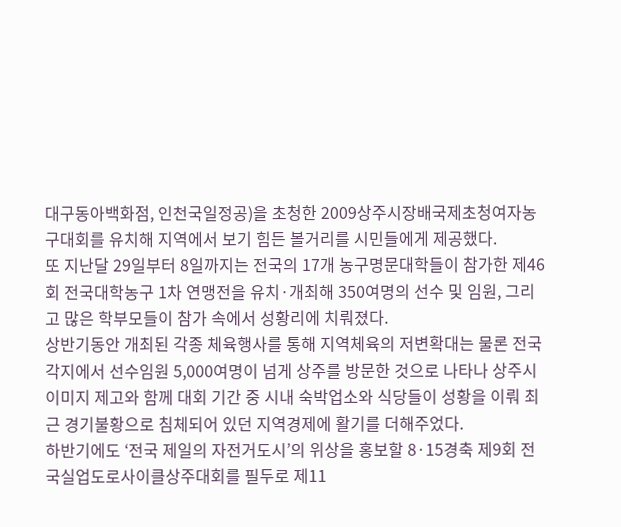대구동아백화점, 인천국일정공)을 초청한 2009상주시장배국제초청여자농구대회를 유치해 지역에서 보기 힘든 볼거리를 시민들에게 제공했다.
또 지난달 29일부터 8일까지는 전국의 17개 농구명문대학들이 참가한 제46회 전국대학농구 1차 연맹전을 유치·개최해 350여명의 선수 및 임원, 그리고 많은 학부모들이 참가 속에서 성황리에 치뤄졌다.
상반기동안 개최된 각종 체육행사를 통해 지역체육의 저변확대는 물론 전국 각지에서 선수임원 5,000여명이 넘게 상주를 방문한 것으로 나타나 상주시 이미지 제고와 함께 대회 기간 중 시내 숙박업소와 식당들이 성황을 이뤄 최근 경기불황으로 침체되어 있던 지역경제에 활기를 더해주었다.
하반기에도 ‘전국 제일의 자전거도시’의 위상을 홍보할 8·15경축 제9회 전국실업도로사이클상주대회를 필두로 제11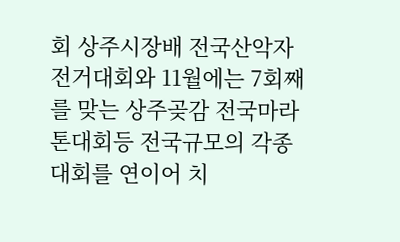회 상주시장배 전국산악자전거대회와 11월에는 7회째를 맞는 상주곶감 전국마라톤대회등 전국규모의 각종 대회를 연이어 치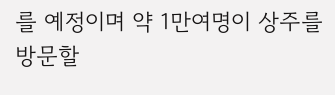를 예정이며 약 1만여명이 상주를 방문할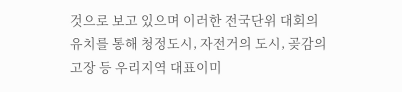것으로 보고 있으며 이러한 전국단위 대회의 유치를 통해 청정도시, 자전거의 도시, 곶감의 고장 등 우리지역 대표이미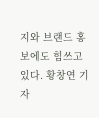지와 브랜드 홍보에도 힘쓰고 있다. 황창연 기자